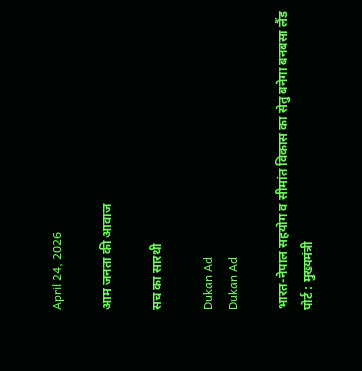April 24, 2026

आम जनता की आवाज

सच का सारथी

Dukan Ad
Dukan Ad

भारत-नेपाल सहयोग व सीमांत विकास का सेतु बनेगा बनबसा लैंड पोर्ट : मुख्यमंत्री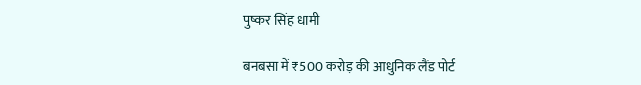पुष्कर सिंह धामी

बनबसा में ₹500 करोड़ की आधुनिक लैंड पोर्ट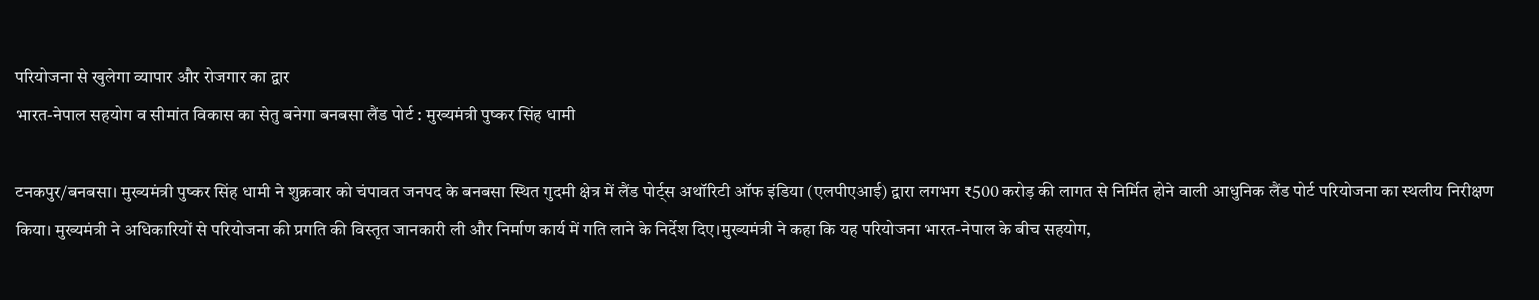परियोजना से खुलेगा व्यापार और रोजगार का द्वार
भारत-नेपाल सहयोग व सीमांत विकास का सेतु बनेगा बनबसा लैंड पोर्ट : मुख्यमंत्री पुष्कर सिंह धामी

टनकपुर/बनबसा। मुख्यमंत्री पुष्कर सिंह धामी ने शुक्रवार को चंपावत जनपद के बनबसा स्थित गुदमी क्षेत्र में लैंड पोर्ट्स अथॉरिटी ऑफ इंडिया (एलपीएआई) द्वारा लगभग ₹500 करोड़ की लागत से निर्मित होने वाली आधुनिक लैंड पोर्ट परियोजना का स्थलीय निरीक्षण किया। मुख्यमंत्री ने अधिकारियों से परियोजना की प्रगति की विस्तृत जानकारी ली और निर्माण कार्य में गति लाने के निर्देश दिए।मुख्यमंत्री ने कहा कि यह परियोजना भारत-नेपाल के बीच सहयोग,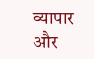व्यापार और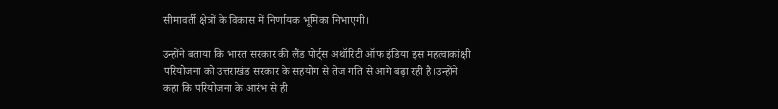सीमावर्ती क्षेत्रों के विकास में निर्णायक भूमिका निभाएगी।

उन्होंने बताया कि भारत सरकार की लैंड पोर्ट्स अथॉरिटी ऑफ इंडिया इस महत्वाकांक्षी परियोजना को उत्तराखंड सरकार के सहयोग से तेज गति से आगे बढ़ा रही है।उन्होंने कहा कि परियोजना के आरंभ से ही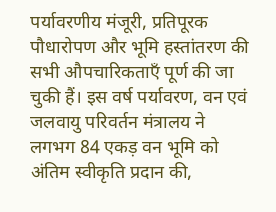पर्यावरणीय मंजूरी, प्रतिपूरक पौधारोपण और भूमि हस्तांतरण की सभी औपचारिकताएँ पूर्ण की जा चुकी हैं। इस वर्ष पर्यावरण, वन एवं जलवायु परिवर्तन मंत्रालय ने लगभग 84 एकड़ वन भूमि को अंतिम स्वीकृति प्रदान की,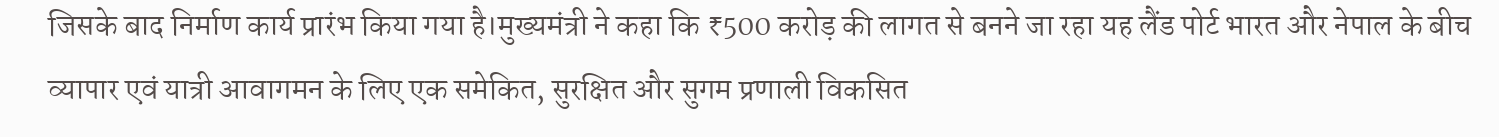जिसके बाद निर्माण कार्य प्रारंभ किया गया है।मुख्यमंत्री ने कहा कि ₹500 करोड़ की लागत से बनने जा रहा यह लैंड पोर्ट भारत और नेपाल के बीच व्यापार एवं यात्री आवागमन के लिए एक समेकित, सुरक्षित और सुगम प्रणाली विकसित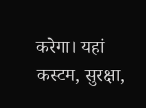करेगा। यहां कस्टम, सुरक्षा,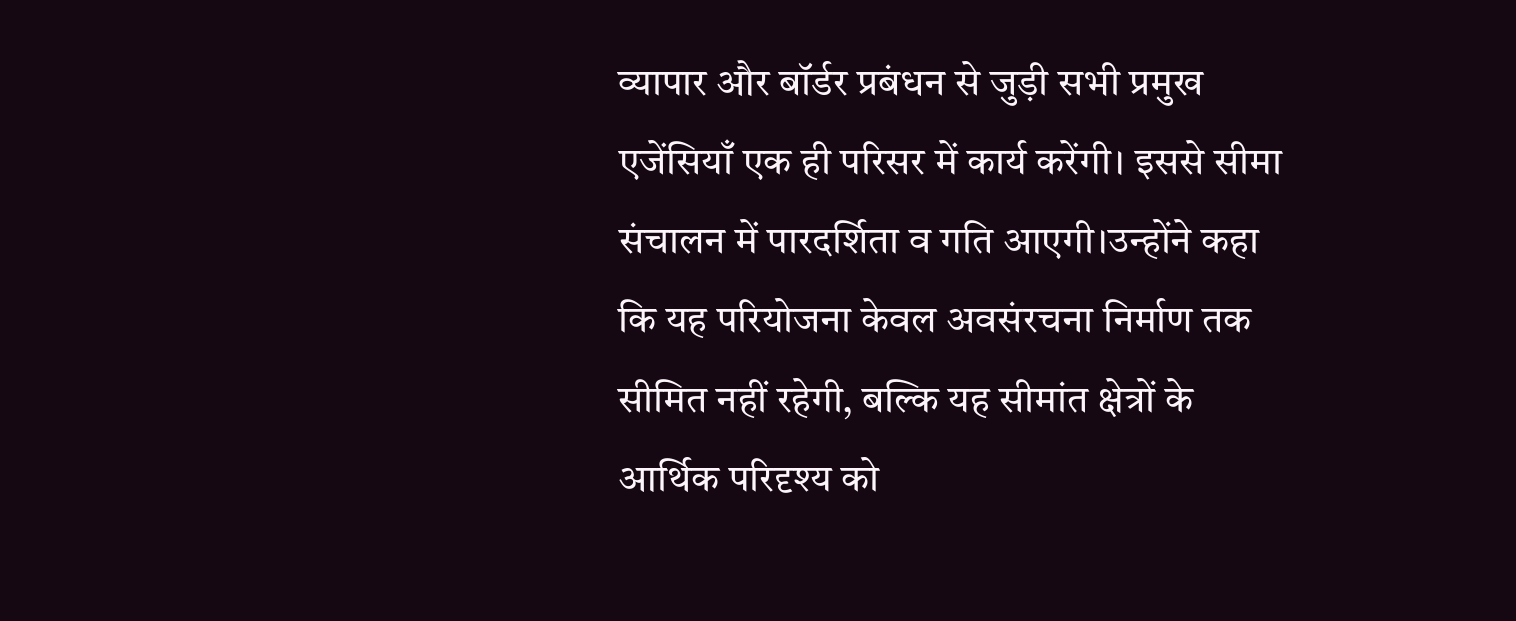व्यापार और बॉर्डर प्रबंधन से जुड़ी सभी प्रमुख एजेंसियाँ एक ही परिसर में कार्य करेंगी। इससे सीमा संचालन में पारदर्शिता व गति आएगी।उन्होंने कहा कि यह परियोजना केवल अवसंरचना निर्माण तक सीमित नहीं रहेगी, बल्कि यह सीमांत क्षेत्रों के आर्थिक परिदृश्य को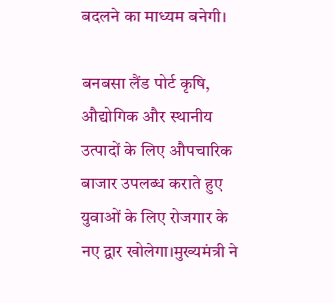बदलने का माध्यम बनेगी।

बनबसा लैंड पोर्ट कृषि, औद्योगिक और स्थानीय उत्पादों के लिए औपचारिक बाजार उपलब्ध कराते हुए युवाओं के लिए रोजगार के नए द्वार खोलेगा।मुख्यमंत्री ने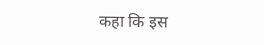कहा कि इस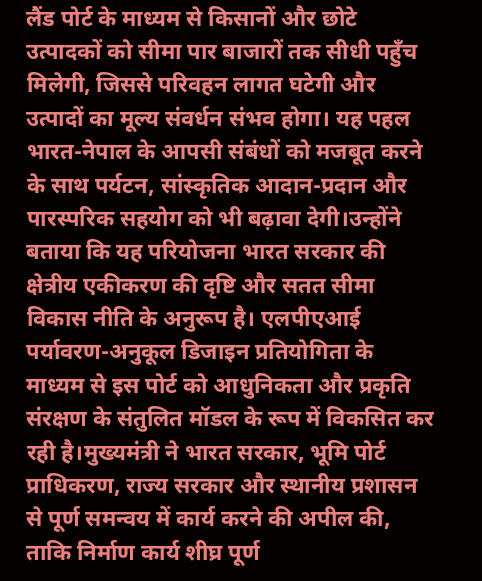लैंड पोर्ट के माध्यम से किसानों और छोटे उत्पादकों को सीमा पार बाजारों तक सीधी पहुँच मिलेगी, जिससे परिवहन लागत घटेगी और उत्पादों का मूल्य संवर्धन संभव होगा। यह पहल भारत-नेपाल के आपसी संबंधों को मजबूत करने के साथ पर्यटन, सांस्कृतिक आदान-प्रदान और पारस्परिक सहयोग को भी बढ़ावा देगी।उन्होंने बताया कि यह परियोजना भारत सरकार की क्षेत्रीय एकीकरण की दृष्टि और सतत सीमा विकास नीति के अनुरूप है। एलपीएआई पर्यावरण-अनुकूल डिजाइन प्रतियोगिता के माध्यम से इस पोर्ट को आधुनिकता और प्रकृति संरक्षण के संतुलित मॉडल के रूप में विकसित कर रही है।मुख्यमंत्री ने भारत सरकार, भूमि पोर्ट प्राधिकरण, राज्य सरकार और स्थानीय प्रशासन से पूर्ण समन्वय में कार्य करने की अपील की, ताकि निर्माण कार्य शीघ्र पूर्ण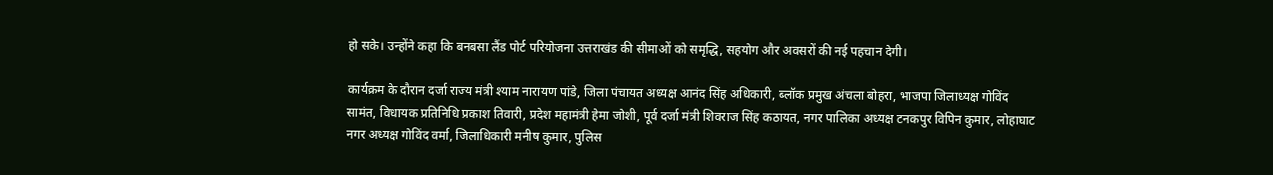हो सके। उन्होंने कहा कि बनबसा लैंड पोर्ट परियोजना उत्तराखंड की सीमाओं को समृद्धि, सहयोग और अवसरों की नई पहचान देगी।

कार्यक्रम के दौरान दर्जा राज्य मंत्री श्याम नारायण पांडे, जिला पंचायत अध्यक्ष आनंद सिंह अधिकारी, ब्लॉक प्रमुख अंचला बोहरा, भाजपा जिलाध्यक्ष गोविंद सामंत, विधायक प्रतिनिधि प्रकाश तिवारी, प्रदेश महामंत्री हेमा जोशी, पूर्व दर्जा मंत्री शिवराज सिंह कठायत, नगर पालिका अध्यक्ष टनकपुर विपिन कुमार, लोहाघाट नगर अध्यक्ष गोविंद वर्मा, जिलाधिकारी मनीष कुमार, पुलिस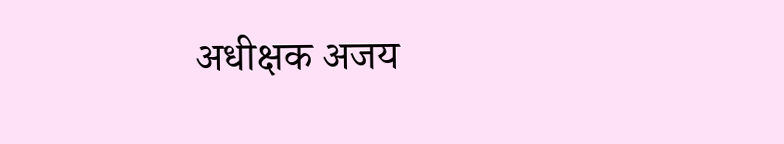अधीक्षक अजय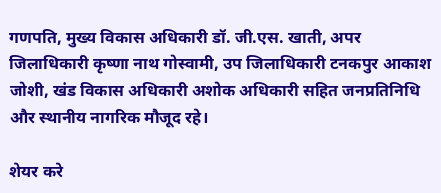गणपति, मुख्य विकास अधिकारी डॉ. जी.एस. खाती, अपर जिलाधिकारी कृष्णा नाथ गोस्वामी, उप जिलाधिकारी टनकपुर आकाश जोशी, खंड विकास अधिकारी अशोक अधिकारी सहित जनप्रतिनिधि और स्थानीय नागरिक मौजूद रहे।

शेयर करे